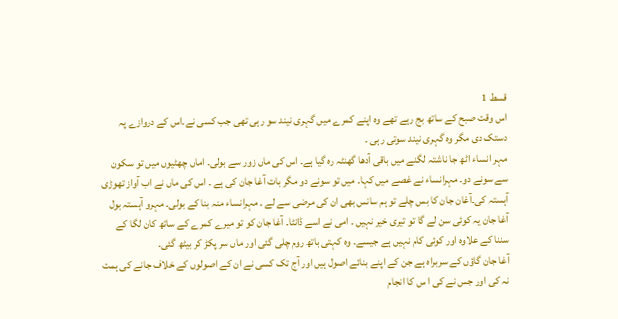قسط 1
اس وقت صبح کے ساتھ بج رہے تھے وہ اپنے کمرے میں گہری نیند سو رہی تھی جب کسی نے۔اس کے دروازے پہ دستک دی مگر وہ گہری نیند سوتی رہی ۔
مہر انساء اٹھ جا ناشتہ لگنے میں باقی آدھا گھنٹہ رہ گیا ہے۔ اس کی ماں زور سے بولی۔ اماں چھٹیوں میں تو سکون سے سونے دو۔ مہرانساء نے غصے میں کہا۔ میں تو سونے دو مگر بات آغا جان کی ہے ۔ اس کی ماں نے اب آواز تھوڑی آہستہ کی۔آغان جان کا بس چلے تو ہم سانس بھی ان کی مرضی سے لے ۔ مہرانساء منہ بنا کے بولی۔ مہرو آہستہ بول آغا جان یہ کوئی سن لے گا تو تیری خیر نہیں ۔ امی نے اسے ڈانٹا۔ آغا جان کو تو میرے کمرے کے ساتھ کان لگا کے سننا کے علاوہ اور کوئی کام نہیں ہے جیسے۔ وہ کہتی باتھ روم چلی گئی اور ماں سر پکڑ کر بیٹھ گئی۔
آغا جان گاؤں کے سربراہ ہے جن کے اپنے بنائے اصول ہیں اور آج تک کسی نے ان کے اصولوں کے خلاف جانے کی ہمت نہ کی اور جس نے کی ا س کا انجام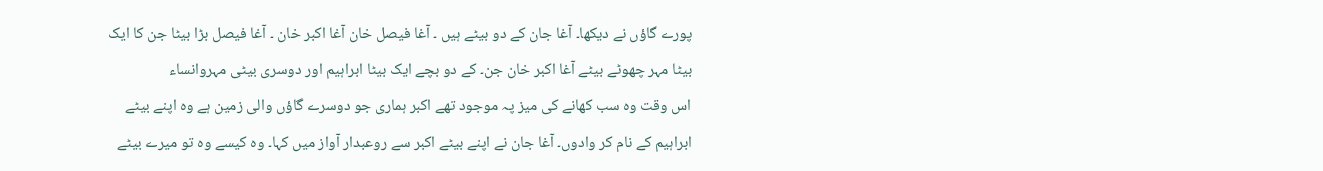پورے گاؤں نے دیکھا۔ آغا جان کے دو بیٹے ہیں ۔ آغا فیصل خان آغا اکبر خان ۔ آغا فیصل بڑا بیٹا جن کا ایک بیٹا مہر چھوٹے بیٹے آغا اکبر خان جن۔ کے دو بچے ایک بیٹا ابراہیم اور دوسری بیٹی مہروانساء
اس وقت وہ سب کھانے کی میز پہ موجود تھے اکبر ہماری جو دوسرے گاؤں والی زمین ہے وہ اپنے بیٹے ابراہیم کے نام کر وادوں۔ آغا جان نے اپنے بیٹے اکبر سے روعبدار آواز میں کہا۔ وہ کیسے وہ تو میرے بیٹے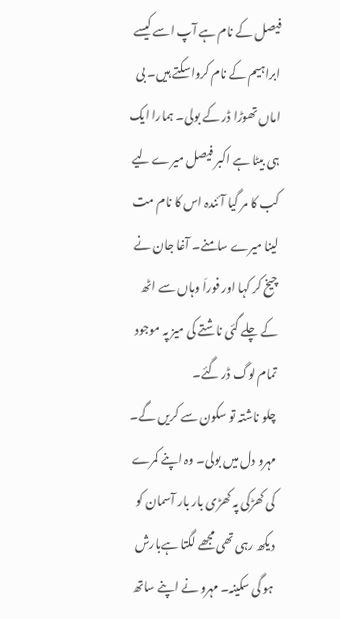فیصل کے نام ہے آپ اسے کیسے ابراہیم کے نام کرواسکتے ہیں۔ بی اماں تھوڑا ڈر کے بولی۔ ہمارا ایک ہی بیٹا ہے اکبر فیصل میرے لیے کب کا مر گیا آئندہ اس کا نام مت لینا میرے سامنے۔ آغا جان نے چیخ کر کہا اور فوراَ وہاں سے اٹھ کے چلے گئی ناشتے کی میز پہ موجود تمام لوگ ڈر گئے۔
چلو ناشتہ تو سکون سے کریں گے۔ مہرو دل میں بولی۔ وہ اپنے کمرے کی کھڑکی پہ کھڑی بار بار آسمان کو دیکھ رہی تھی مجھے لگتا ہےبارش ہو گی سکینہ۔ مہرو نے اپنے ساتھ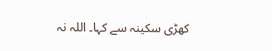کھڑی سکینہ سے کہا۔ اللہ نہ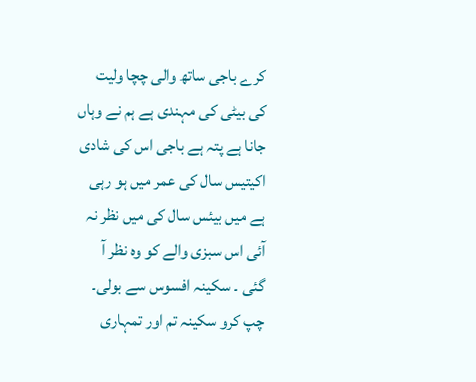کرے باجی ساتھ والی چچا ولیت کی بیٹی کی مہندی ہے ہم نے وہاں جانا ہے پتہ ہے باجی اس کی شادی اکیتیس سال کی عمر میں ہو رہی ہے میں بیئس سال کی میں نظر نہ آئی اس سبزی والے کو وہ نظر آ گئی ۔ سکینہ افسوس سے بولی۔ چپ کرو سکینہ تم اور تمہاری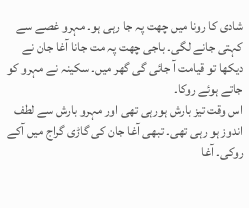شادی کا رونا میں چھت پہ جا رہی ہو۔ مہرو غصے سے کہتی جانے لگی۔ باجی چھت پہ مت جانا آغا جان نے دیکھا تو قیامت آ جائی گی گھر میں۔ سکینہ نے مہرو کو جاتے ہوئے روکا۔
اس وقت تیز بارش ہورہی تھی اور مہرو بارش سے لطف اندوز ہو رہی تھی۔ تبھی آغا جان کی گاڑی گراج میں آکے روکی۔ آغا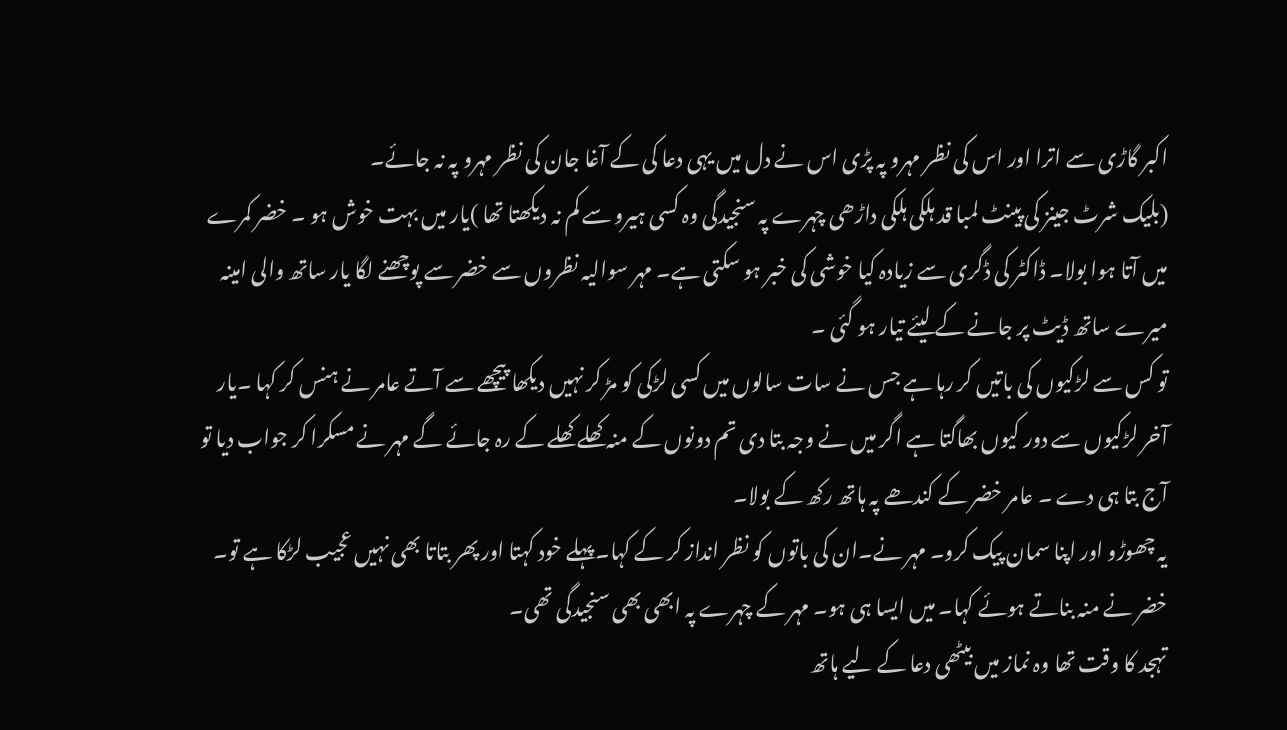اکبر گاڑی سے اترا اور اس کی نظر مہرو پہ پڑی اس نے دل میں یہی دعا کی کے آغا جان کی نظر مہرو پہ نہ جائے۔
(بلیک شرٹ جینز کی پینٹ لمبا قد ہلکی ہلکی داڑھی چہرے پہ سنجیدگی وہ کسی ہیرو سے کم نہ دیکھتا تھا )یار میں بہت خوش ہو ۔ خضر کمرے میں آتا ہوا بولا۔ ڈاکٹر کی ڈگری سے زیادہ کیا خوشی کی خبر ہو سکتی ہے۔ مہر سوالیہ نظروں سے خضر سے پوچھنے لگا یار ساتھ والی امینہ میرے ساتھ ڈیٹ پر جانے کے لیئے تیار ہو گئی ۔
تو کس سے لڑکیوں کی باتیں کر رہا ہے جس نے سات سالوں میں کسی لڑکی کو مڑ کر نہیں دیکھا پیچھے سے آتے عامر نے ہنس کر کہا ۔یار آخر لڑکیوں سے دور کیوں بھاگتا ہے اگر میں نے وجہ بتا دی تم دونوں کے منہ کھلے کھلے کے رہ جائے گے مہر نے مسکرا کر جواب دیا تو آج بتا ہی دے ۔ عامر خضر کے کندھے پہ ہاتھ رکھ کے بولا۔
یہ چھوڑو اور اپنا سمان پیک کرو۔ مہر نے۔ان کی باتوں کو نظر انداز کر کے کہا۔پہلے خود کہتا اور پھر بتاتا بھی نہیں عجیب لڑکا ہے تو۔ خضر نے منہ بناتے ہوئے کہا۔ میں ایسا ہی ہو۔ مہر کے چہرے پہ ابھی بھی سنجیدگی تھی۔
تہجد کا وقت تھا وہ نماز میں بیٹھی دعا کے لیے ہاتھ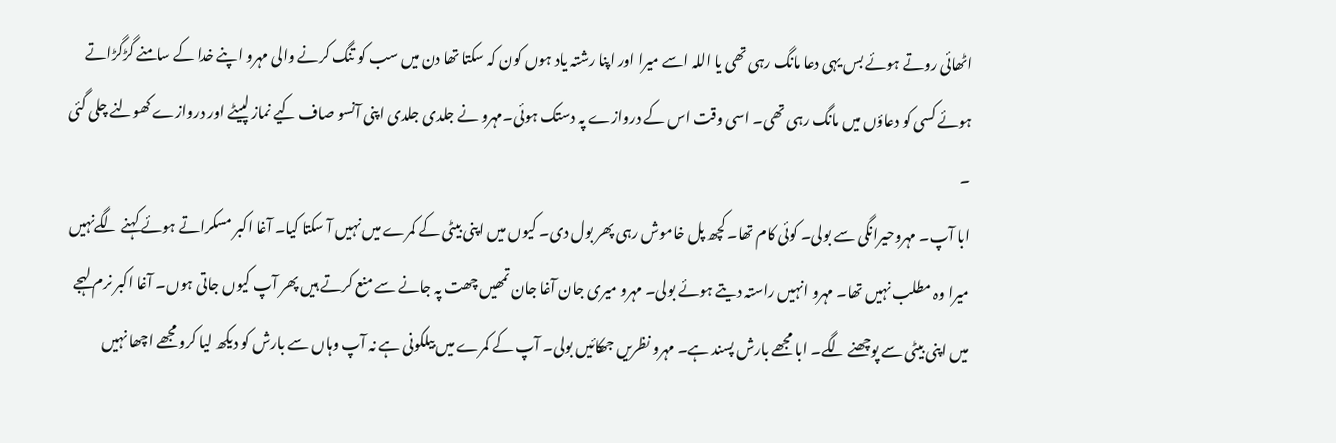اٹھائی روتے ہوئے بس یہی دعا مانگ رہی تھی یا اللہ اسے میرا اور اپنا رشتہ یاد ہوں کون کہ سکتا تھا دن میں سب کو تنگ کرنے والی مہرو اپنے خدا کے سامنے گڑگڑاتے ہوئے کسی کو دعاؤں میں مانگ رہی تھی۔ اسی وقت اس کے دروازے پہ دستک ہوئی۔مہرو نے جلدی جلدی اپنی آنسو صاف کیے نماز لپیٹے اور دروازے کھولنے چلی گئی ۔
ابا آپ۔ مہروحیرانگی سے بولی۔ کوئی کام تھا۔ کچھ پل خاموش رہی پھر بول دی۔ کیوں میں اپنی بیٹی کے کمرے میں نہیں آ سکتا کیا۔ آغا اکبر مسکراتے ہوئے کہنے لگےنہیں میرا وہ مطلب نہیں تھا۔ مہرو انہیں راستہ دیتے ہوئے بولی۔ مہرو میری جان آغا جان تمھیں چھت پہ جانے سے منع کرتے ہیں پھر آپ کیوں جاتی ہوں۔ آغا اکبر نرم لہجے میں اپنی بیٹی سے پوچھنے لگے۔ ابا مجھے بارش پسند ہے۔ مہرو نظریں جھکائیں بولی۔ آپ کے کمرے میں بیلکونی ہے نہ آپ وہاں سے بارش کو دیکھ لیا کرو مجھے اچھا نہیں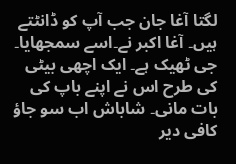لگتا آغا جان جب آپ کو ڈانٹتے ہیں۔ آغا اکبر نے۔اسے سمجھایا۔ جی ٹھیک ہے۔ ایک اچھی بیٹی کی طرح اس نے اپنے باپ کی بات مانی۔ شاباش اب سو جاؤ کافی دیر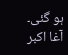ہو گئی۔ آغا اکبر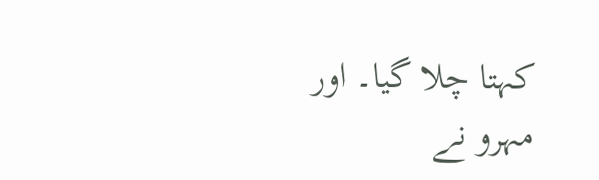کہتا چلا گیا۔ اور مہرو نے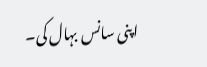اپنی سانس بہال کی۔